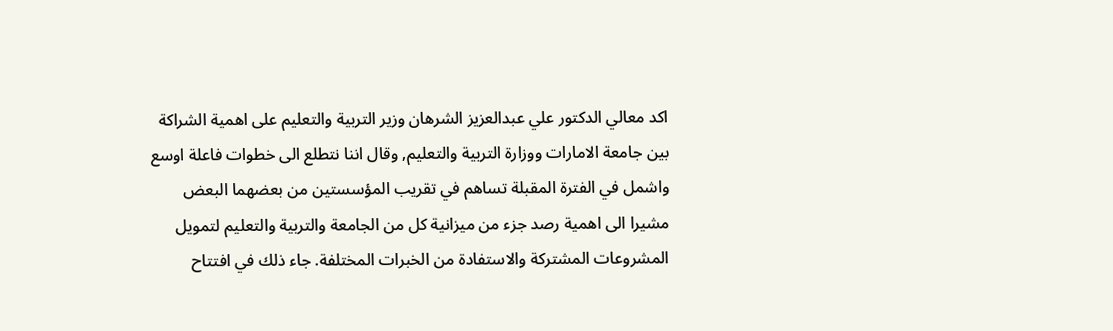اكد معالي الدكتور علي عبدالعزيز الشرهان وزير التربية والتعليم على اهمية الشراكة بين جامعة الامارات ووزارة التربية والتعليم, وقال اننا نتطلع الى خطوات فاعلة اوسع واشمل في الفترة المقبلة تساهم في تقريب المؤسستين من بعضهما البعض مشيرا الى اهمية رصد جزء من ميزانية كل من الجامعة والتربية والتعليم لتمويل المشروعات المشتركة والاستفادة من الخبرات المختلفة. جاء ذلك في افتتاح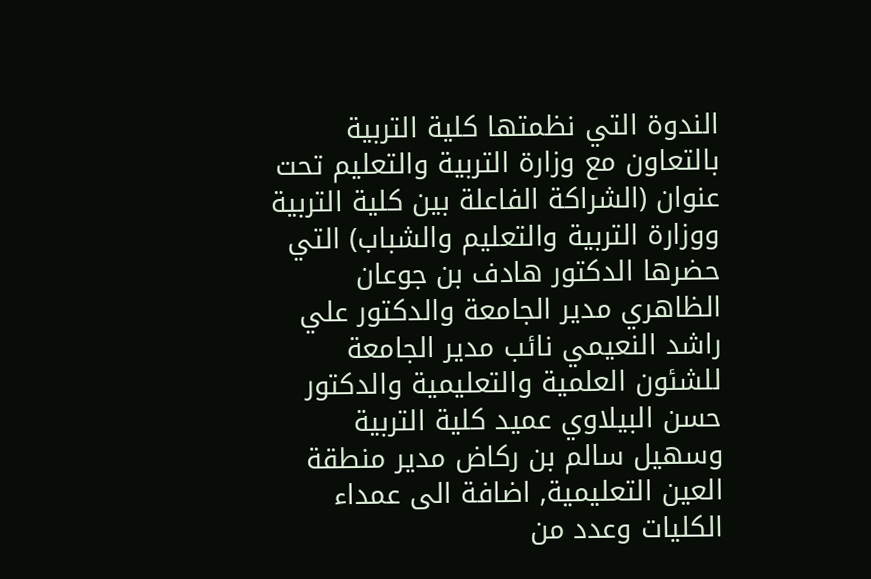الندوة التي نظمتها كلية التربية بالتعاون مع وزارة التربية والتعليم تحت عنوان (الشراكة الفاعلة بين كلية التربية ووزارة التربية والتعليم والشباب) التي حضرها الدكتور هادف بن جوعان الظاهري مدير الجامعة والدكتور علي راشد النعيمي نائب مدير الجامعة للشئون العلمية والتعليمية والدكتور حسن البيلاوي عميد كلية التربية وسهيل سالم بن ركاض مدير منطقة العين التعليمية, اضافة الى عمداء الكليات وعدد من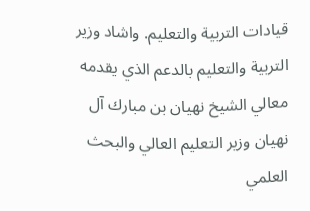قيادات التربية والتعليم. واشاد وزير التربية والتعليم بالدعم الذي يقدمه معالي الشيخ نهيان بن مبارك آل نهيان وزير التعليم العالي والبحث العلمي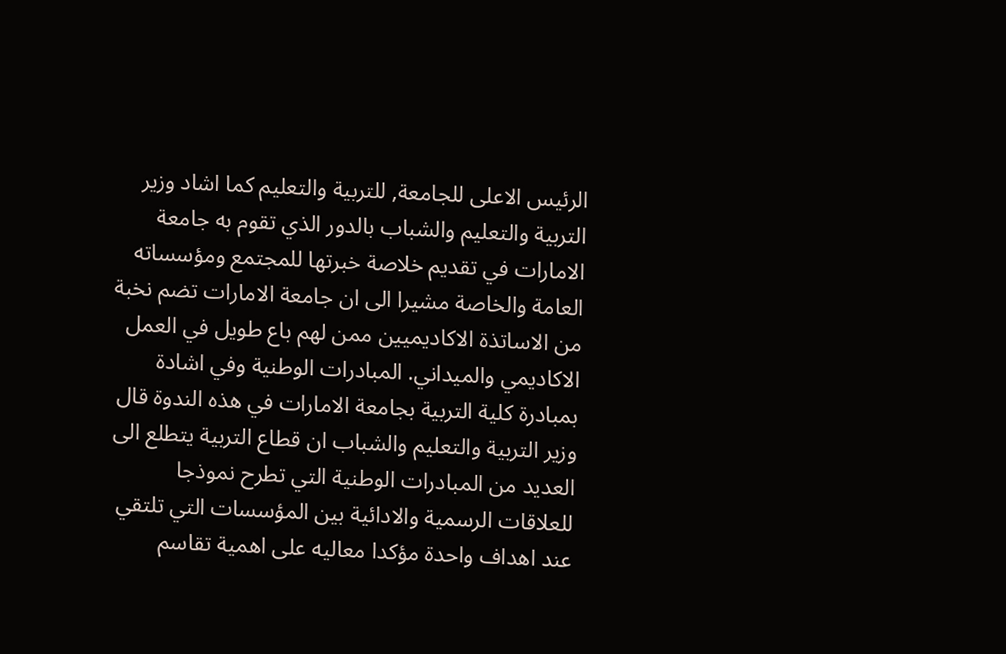الرئيس الاعلى للجامعة, للتربية والتعليم كما اشاد وزير التربية والتعليم والشباب بالدور الذي تقوم به جامعة الامارات في تقديم خلاصة خبرتها للمجتمع ومؤسساته العامة والخاصة مشيرا الى ان جامعة الامارات تضم نخبة من الاساتذة الاكاديميين ممن لهم باع طويل في العمل الاكاديمي والميداني. المبادرات الوطنية وفي اشادة بمبادرة كلية التربية بجامعة الامارات في هذه الندوة قال وزير التربية والتعليم والشباب ان قطاع التربية يتطلع الى العديد من المبادرات الوطنية التي تطرح نموذجا للعلاقات الرسمية والادائية بين المؤسسات التي تلتقي عند اهداف واحدة مؤكدا معاليه على اهمية تقاسم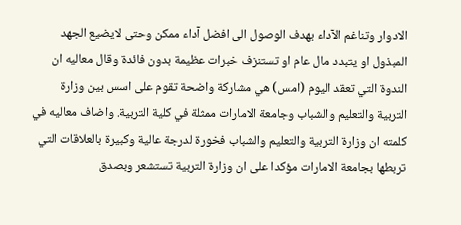الادوار وتناغم الآداء بهدف الوصول الى افضل آداء ممكن وحتى لايضيع الجهد المبذول او يتبدد مال عام او تستنزف خبرات عظيمة بدون فائدة وقال معاليه ان الندوة التي تعقد اليوم (امس) هي مشاركة واضحة تقوم على اسس بين وزارة التربية والتعليم والشباب وجامعة الامارات ممثلة في كلية التربية. واضاف معاليه في كلمته ان وزارة التربية والتعليم والشباب فخورة لدرجة عالية وكبيرة بالعلاقات التي تربطها بجامعة الامارات مؤكدا على ان وزارة التربية تستشعر وبصدق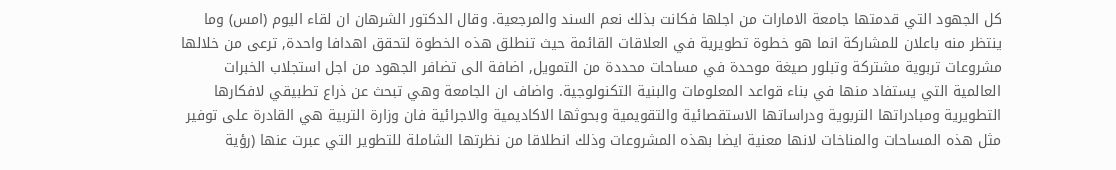كل الجهود التي قدمتها جامعة الامارات من اجلها فكانت بذلك نعم السند والمرجعية. وقال الدكتور الشرهان ان لقاء اليوم (امس) وما ينتظر منه باعلان للمشاركة انما هو خطوة تطويرية في العلاقات القائمة حيث تنطلق هذه الخطوة لتحقق اهدافا واحدة, ترعى من خلالها مشروعات تربوية مشتركة وتبلور صيغة موحدة في مساحات محددة من التمويل, اضافة الى تضافر الجهود من اجل استجلاب الخبرات العالمية التي يستفاد منها في بناء قواعد المعلومات والبنية التكنولوجية. واضاف ان الجامعة وهي تبحث عن ذراع تطبيقي لافكارها التطويرية ومبادراتها التربوية ودراساتها الاستقصائية والتقويمية وبحوثها الاكاديمية والاجرائية فان وزارة التربية هي القادرة على توفير مثل هذه المساحات والمناخات لانها معنية ايضا بهذه المشروعات وذلك انطلاقا من نظرتها الشاملة للتطوير التي عبرت عنها (رؤية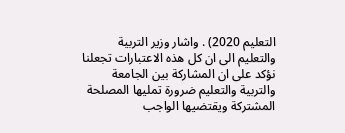التعليم 2020) . واشار وزير التربية والتعليم الى ان كل هذه الاعتبارات تجعلنا نؤكد على ان المشاركة بين الجامعة والتربية والتعليم ضرورة تمليها المصلحة المشتركة ويقتضيها الواجب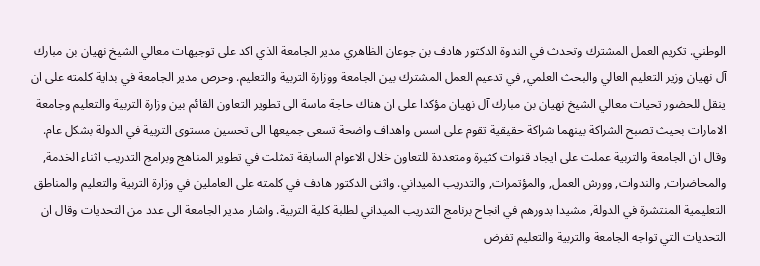الوطني. تكريم العمل المشترك وتحدث في الندوة الدكتور هادف بن جوعان الظاهري مدير الجامعة الذي اكد على توجيهات معالي الشيخ نهيان بن مبارك آل نهيان وزير التعليم العالي والبحث العلمي, في تدعيم العمل المشترك بين الجامعة ووزارة التربية والتعليم. وحرص مدير الجامعة في بداية كلمته على ان ينقل للحضور تحيات معالي الشيخ نهيان بن مبارك آل نهيان مؤكدا على ان هناك حاجة ماسة الى تطوير التعاون القائم بين وزارة التربية والتعليم وجامعة الامارات بحيث تصبح الشراكة بينهما شراكة حقيقية تقوم على اسس واهداف واضحة تسعى جميعها الى تحسين مستوى التربية في الدولة بشكل عام. وقال ان الجامعة والتربية عملت على ايجاد قنوات كثيرة ومتعددة للتعاون خلال الاعوام السابقة تمثلت في تطوير المناهج وبرامج التدريب اثناء الخدمة, والمحاضرات, والندوات, وورش العمل, والمؤتمرات, والتدريب الميداني. واثنى الدكتور هادف في كلمته على العاملين في وزارة التربية والتعليم والمناطق التعليمية المنتشرة في الدولة, مشيدا بدورهم في انجاح برنامج التدريب الميداني لطلبة كلية التربية. واشار مدير الجامعة الى عدد من التحديات وقال ان التحديات التي تواجه الجامعة والتربية والتعليم تفرض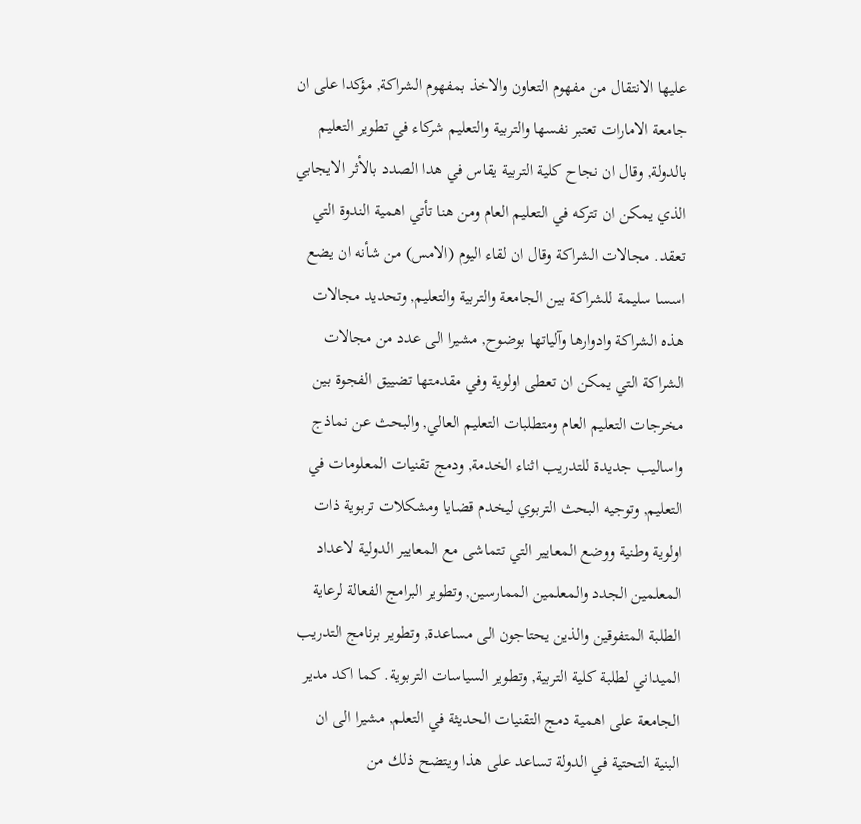عليها الانتقال من مفهوم التعاون والاخذ بمفهوم الشراكة, مؤكدا على ان جامعة الامارات تعتبر نفسها والتربية والتعليم شركاء في تطوير التعليم بالدولة, وقال ان نجاح كلية التربية يقاس في هدا الصدد بالأثر الايجابي الذي يمكن ان تتركه في التعليم العام ومن هنا تأتي اهمية الندوة التي تعقد. مجالات الشراكة وقال ان لقاء اليوم (الامس) من شأنه ان يضع اسسا سليمة للشراكة بين الجامعة والتربية والتعليم, وتحديد مجالات هذه الشراكة وادوارها وآلياتها بوضوح, مشيرا الى عدد من مجالات الشراكة التي يمكن ان تعطى اولوية وفي مقدمتها تضييق الفجوة بين مخرجات التعليم العام ومتطلبات التعليم العالي, والبحث عن نماذج واساليب جديدة للتدريب اثناء الخدمة, ودمج تقنيات المعلومات في التعليم, وتوجيه البحث التربوي ليخدم قضايا ومشكلات تربوية ذات اولوية وطنية ووضع المعايير التي تتماشى مع المعايير الدولية لاعداد المعلمين الجدد والمعلمين الممارسين, وتطوير البرامج الفعالة لرعاية الطلبة المتفوقين والذين يحتاجون الى مساعدة, وتطوير برنامج التدريب الميداني لطلبة كلية التربية, وتطوير السياسات التربوية. كما اكد مدير الجامعة على اهمية دمج التقنيات الحديثة في التعلم, مشيرا الى ان البنية التحتية في الدولة تساعد على هذا ويتضح ذلك من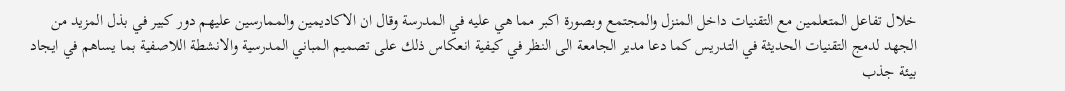خلال تفاعل المتعلمين مع التقنيات داخل المنزل والمجتمع وبصورة اكبر مما هي عليه في المدرسة وقال ان الاكاديمين والممارسين عليهم دور كبير في بذل المزيد من الجهد لدمج التقنيات الحديثة في التدريس كما دعا مدير الجامعة الى النظر في كيفية انعكاس ذلك على تصميم المباني المدرسية والانشطة اللاصفية بما يساهم في ايجاد بيئة جذب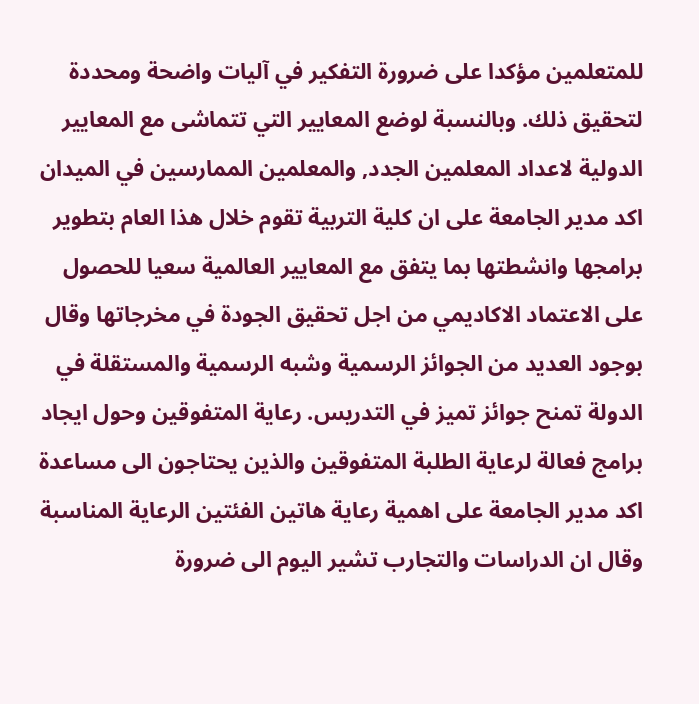للمتعلمين مؤكدا على ضرورة التفكير في آليات واضحة ومحددة لتحقيق ذلك. وبالنسبة لوضع المعايير التي تتماشى مع المعايير الدولية لاعداد المعلمين الجدد, والمعلمين الممارسين في الميدان اكد مدير الجامعة على ان كلية التربية تقوم خلال هذا العام بتطوير برامجها وانشطتها بما يتفق مع المعايير العالمية سعيا للحصول على الاعتماد الاكاديمي من اجل تحقيق الجودة في مخرجاتها وقال بوجود العديد من الجوائز الرسمية وشبه الرسمية والمستقلة في الدولة تمنح جوائز تميز في التدريس. رعاية المتفوقين وحول ايجاد برامج فعالة لرعاية الطلبة المتفوقين والذين يحتاجون الى مساعدة اكد مدير الجامعة على اهمية رعاية هاتين الفئتين الرعاية المناسبة وقال ان الدراسات والتجارب تشير اليوم الى ضرورة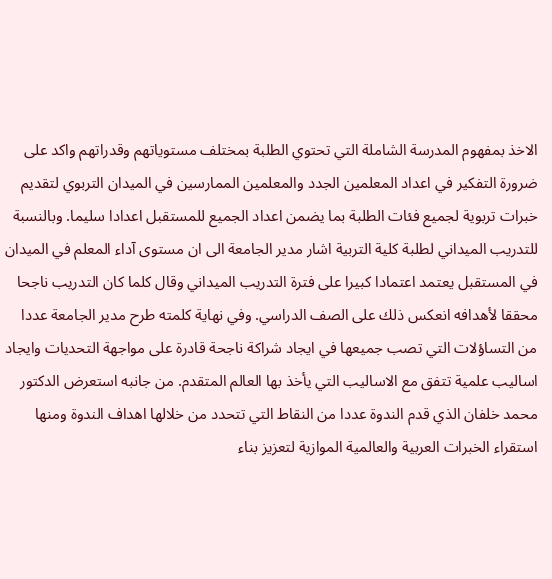الاخذ بمفهوم المدرسة الشاملة التي تحتوي الطلبة بمختلف مستوياتهم وقدراتهم واكد على ضرورة التفكير في اعداد المعلمين الجدد والمعلمين الممارسين في الميدان التربوي لتقديم خبرات تربوية لجميع فئات الطلبة بما يضمن اعداد الجميع للمستقبل اعدادا سليما. وبالنسبة للتدريب الميداني لطلبة كلية التربية اشار مدير الجامعة الى ان مستوى آداء المعلم في الميدان في المستقبل يعتمد اعتمادا كبيرا على فترة التدريب الميداني وقال كلما كان التدريب ناجحا محققا لأهدافه انعكس ذلك على الصف الدراسي. وفي نهاية كلمته طرح مدير الجامعة عددا من التساؤلات التي تصب جميعها في ايجاد شراكة ناجحة قادرة على مواجهة التحديات وايجاد اساليب علمية تتفق مع الاساليب التي يأخذ بها العالم المتقدم. من جانبه استعرض الدكتور محمد خلفان الذي قدم الندوة عددا من النقاط التي تتحدد من خلالها اهداف الندوة ومنها استقراء الخبرات العربية والعالمية الموازية لتعزيز بناء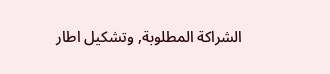الشراكة المطلوبة, وتشكيل اطار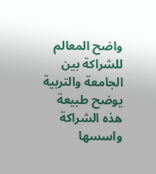واضح المعالم للشراكة بين الجامعة والتربية يوضح طبيعة هذه الشراكة واسسها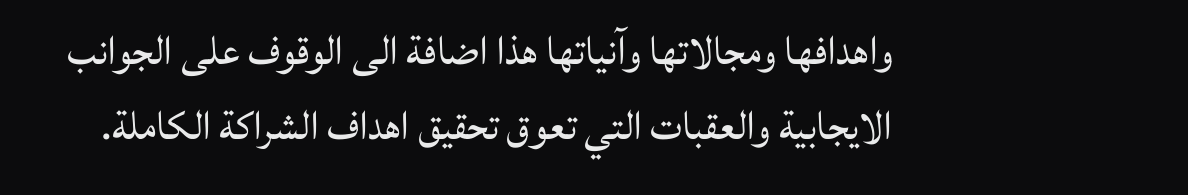واهدافها ومجالاتها وآنياتها هذا اضافة الى الوقوف على الجوانب الايجابية والعقبات التي تعوق تحقيق اهداف الشراكة الكاملة.